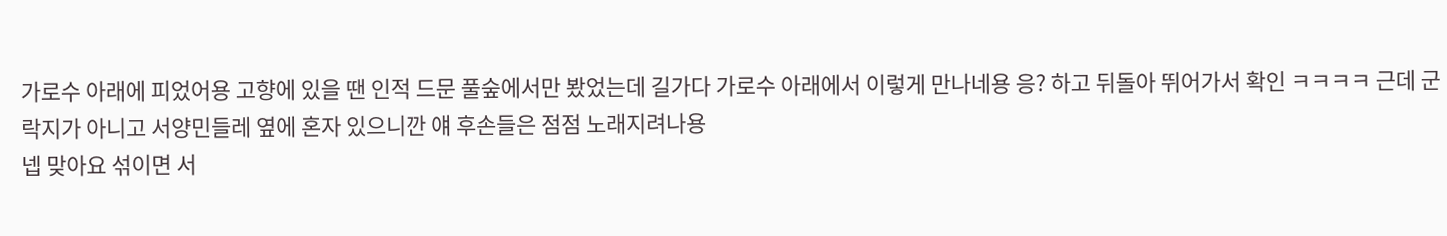가로수 아래에 피었어용 고향에 있을 땐 인적 드문 풀숲에서만 봤었는데 길가다 가로수 아래에서 이렇게 만나네용 응? 하고 뒤돌아 뛰어가서 확인 ㅋㅋㅋㅋ 근데 군락지가 아니고 서양민들레 옆에 혼자 있으니깐 얘 후손들은 점점 노래지려나용
넵 맞아요 섞이면 서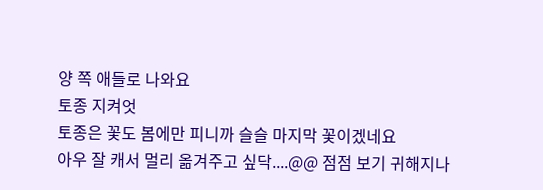양 쪽 애들로 나와요
토종 지켜엇
토종은 꽃도 봄에만 피니까 슬슬 마지막 꽃이겠네요
아우 잘 캐서 멀리 옮겨주고 싶닥....@@ 점점 보기 귀해지나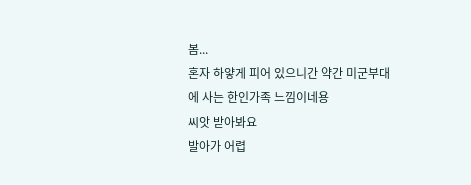봄...
혼자 하얗게 피어 있으니간 약간 미군부대에 사는 한인가족 느낌이네용
씨앗 받아봐요
발아가 어렵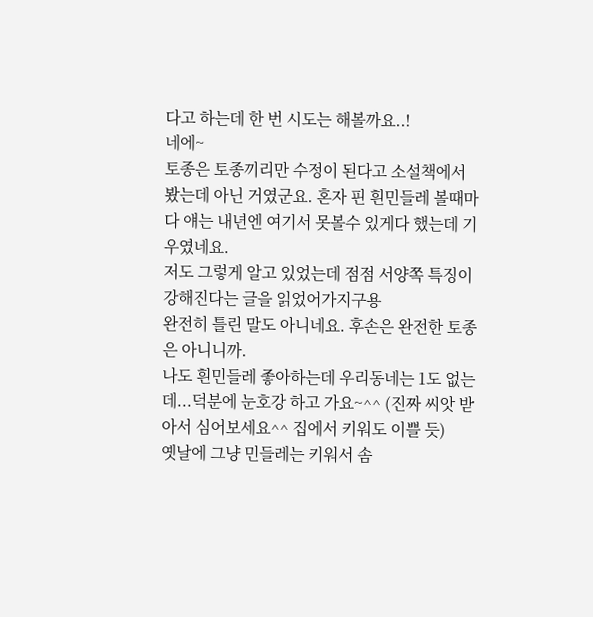다고 하는데 한 번 시도는 해볼까요..!
네에~
토종은 토종끼리만 수정이 된다고 소설책에서 봤는데 아닌 거였군요. 혼자 핀 흰민들레 볼때마다 얘는 내년엔 여기서 못볼수 있게다 했는데 기우였네요.
저도 그렇게 알고 있었는데 점점 서양쪽 특징이 강해진다는 글을 읽었어가지구용
완전히 틀린 말도 아니네요. 후손은 완전한 토종은 아니니까.
나도 흰민들레 좋아하는데 우리동네는 1도 없는데...덕분에 눈호강 하고 가요~^^ (진짜 씨앗 받아서 심어보세요^^ 집에서 키워도 이쁠 듯)
옛날에 그냥 민들레는 키워서 솜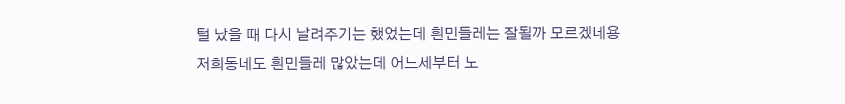털 났을 때 다시 날려주기는 했었는데 흰민들레는 잘될까 모르겠네용
저희동네도 흰민들레 많았는데 어느세부터 노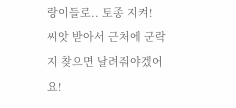랑이들로.. 토종 지켜!
씨앗 받아서 근처에 군락지 찾으면 날려줘야겠어요!